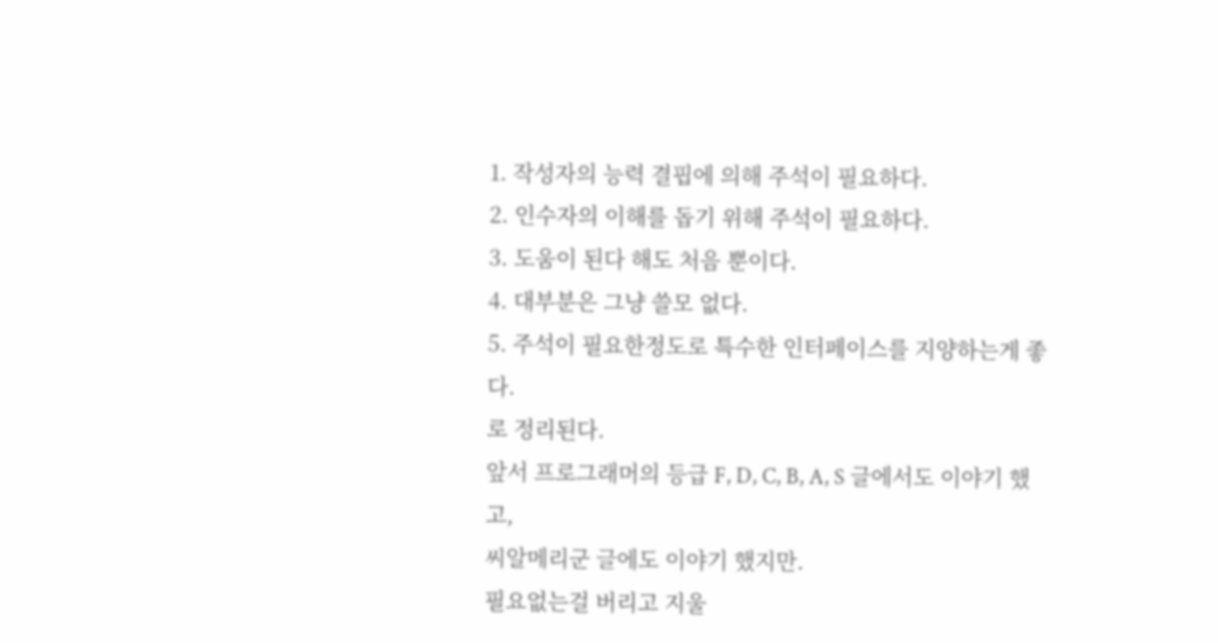1. 작성자의 능력 결핍에 의해 주석이 필요하다.
2. 인수자의 이해를 돕기 위해 주석이 필요하다.
3. 도움이 된다 해도 처음 뿐이다.
4. 대부분은 그냥 쓸모 없다.
5. 주석이 필요한정도로 특수한 인터페이스를 지양하는게 좋다.
로 정리된다.
앞서 프로그래머의 등급 F, D, C, B, A, S 글에서도 이야기 했고,
씨알메리군 글에도 이야기 했지만.
필요없는걸 버리고 지울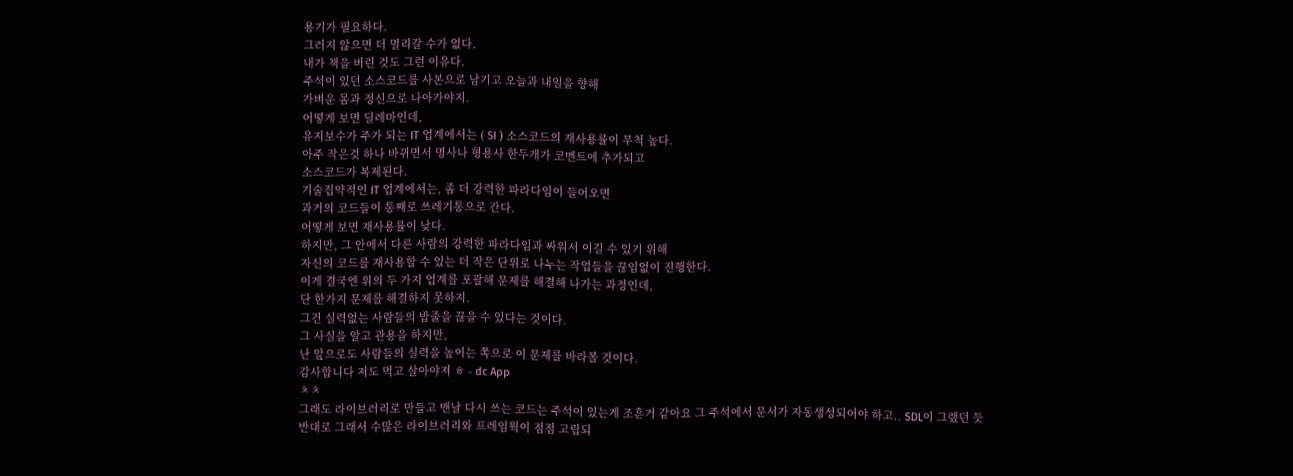용기가 필요하다.
그러지 않으면 더 멀리갈 수가 없다.
내가 책을 버린 것도 그런 이유다.
주석이 있던 소스코드를 사본으로 남기고 오늘과 내일을 향해
가벼운 몸과 정신으로 나아가야지.
어떻게 보면 딜레마인데,
유지보수가 주가 되는 IT 업계에서는 ( SI ) 소스코드의 재사용률이 무척 높다.
아주 작은것 하나 바뀌면서 명사나 형용사 한두개가 코멘트에 추가되고
소스코드가 복제된다.
기술집약적인 IT 업계에서는, 좀 더 강력한 파라다임이 들어오면
과거의 코드들이 통째로 쓰레기통으로 간다.
어떻게 보면 재사용률이 낮다.
하지만, 그 안에서 다른 사람의 강력한 파라다임과 싸워서 이길 수 있기 위해
자신의 코드를 재사용할 수 있는 더 작은 단위로 나누는 작업들을 끊임없이 진행한다.
이게 결국엔 위의 두 가지 업계를 포괄해 문제를 해결해 나가는 과정인데,
단 한가지 문제를 해결하지 못하지.
그건 실력없는 사람들의 밥줄을 끊을 수 있다는 것이다.
그 사실을 알고 관용을 하지만,
난 앞으로도 사람들의 실력을 높이는 쪽으로 이 문제를 바라볼 것이다.
감사합니다 저도 먹고 살아야져 ㅎ - dc App
ㅊㅊ
그래도 라이브러리로 만들고 맨날 다시 쓰는 코드는 주석이 있는게 조흔거 같아요 그 주석에서 문서가 자동생성되어야 하고.. SDL이 그랬던 듯
반대로 그래서 수많은 라이브러리와 프레임웍이 점점 고립되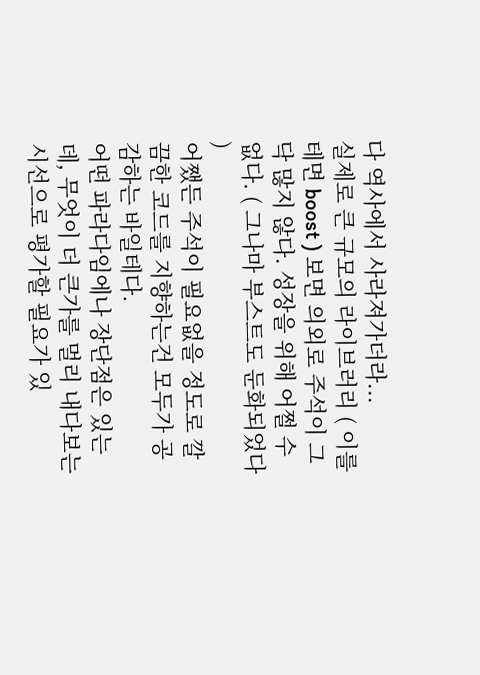다 역사에서 사라져가더라...
실제로 큰 규모의 라이브러리 ( 이를테면 boost ) 보면 의외로 주석이 그닥 많지 않다. 성장을 위해 어쩔 수 없다. ( 그나마 부스트도 둔화되었다 )
어쨌든 주석이 필요없을 정도로 깔끔한 코드를 지향하는건 모두가 공감하는 바일테다.
어떤 파라다임에나 장단점은 있는데, 무엇이 더 큰가를 멀리 내다보는 시선으로 평가할 필요가 있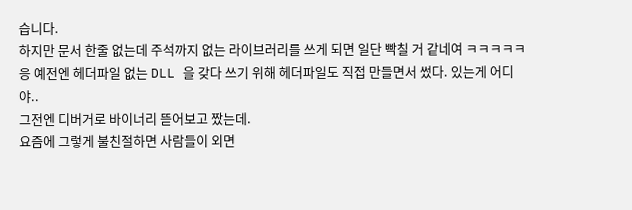습니다.
하지만 문서 한줄 없는데 주석까지 없는 라이브러리를 쓰게 되면 일단 빡칠 거 같네여 ㅋㅋㅋㅋㅋ
응 예전엔 헤더파일 없는 DLL 을 갖다 쓰기 위해 헤더파일도 직접 만들면서 썼다. 있는게 어디야..
그전엔 디버거로 바이너리 뜯어보고 짰는데.
요즘에 그렇게 불친절하면 사람들이 외면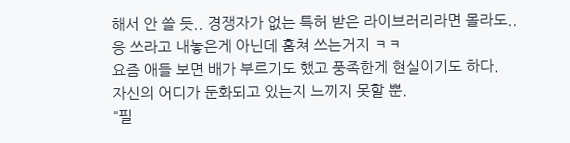해서 안 쓸 듯.. 경쟁자가 없는 특허 받은 라이브러리라면 몰라도..
응 쓰라고 내놓은게 아닌데 훔쳐 쓰는거지 ㅋㅋ
요즘 애들 보면 배가 부르기도 했고 풍족한게 현실이기도 하다.
자신의 어디가 둔화되고 있는지 느끼지 못할 뿐.
"필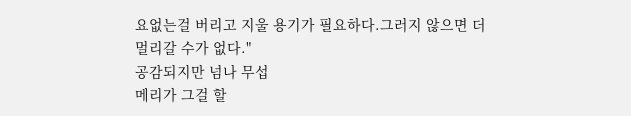요없는걸 버리고 지울 용기가 필요하다.그러지 않으면 더 멀리갈 수가 없다."
공감되지만 넘나 무섭
메리가 그걸 할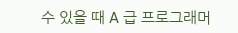수 있을 때 A 급 프로그래머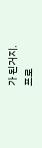가 된거지.
프로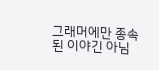그래머에만 종속된 이야긴 아님